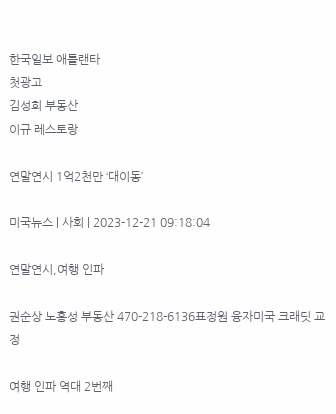한국일보 애틀랜타
첫광고
김성희 부동산
이규 레스토랑

연말연시 1억2천만 ‘대이동’

미국뉴스 | 사회 | 2023-12-21 09:18:04

연말연시,여행 인파

권순상 노흥성 부동산 470-218-6136표정원 융자미국 크래딧 교정

여행 인파 역대 2번째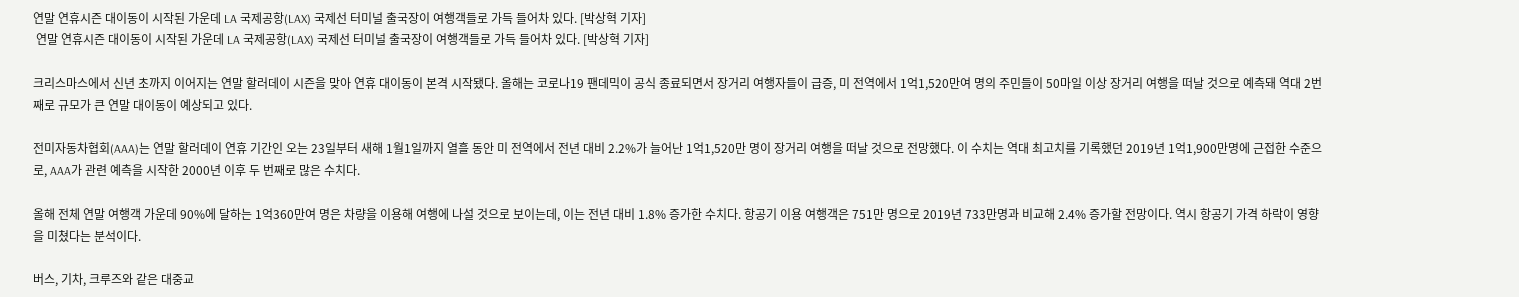연말 연휴시즌 대이동이 시작된 가운데 LA 국제공항(LAX) 국제선 터미널 출국장이 여행객들로 가득 들어차 있다. [박상혁 기자]
 연말 연휴시즌 대이동이 시작된 가운데 LA 국제공항(LAX) 국제선 터미널 출국장이 여행객들로 가득 들어차 있다. [박상혁 기자]

크리스마스에서 신년 초까지 이어지는 연말 할러데이 시즌을 맞아 연휴 대이동이 본격 시작됐다. 올해는 코로나19 팬데믹이 공식 종료되면서 장거리 여행자들이 급증, 미 전역에서 1억1,520만여 명의 주민들이 50마일 이상 장거리 여행을 떠날 것으로 예측돼 역대 2번째로 규모가 큰 연말 대이동이 예상되고 있다.

전미자동차협회(AAA)는 연말 할러데이 연휴 기간인 오는 23일부터 새해 1월1일까지 열흘 동안 미 전역에서 전년 대비 2.2%가 늘어난 1억1,520만 명이 장거리 여행을 떠날 것으로 전망했다. 이 수치는 역대 최고치를 기록했던 2019년 1억1,900만명에 근접한 수준으로, AAA가 관련 예측을 시작한 2000년 이후 두 번째로 많은 수치다.

올해 전체 연말 여행객 가운데 90%에 달하는 1억360만여 명은 차량을 이용해 여행에 나설 것으로 보이는데, 이는 전년 대비 1.8% 증가한 수치다. 항공기 이용 여행객은 751만 명으로 2019년 733만명과 비교해 2.4% 증가할 전망이다. 역시 항공기 가격 하락이 영향을 미쳤다는 분석이다.

버스, 기차, 크루즈와 같은 대중교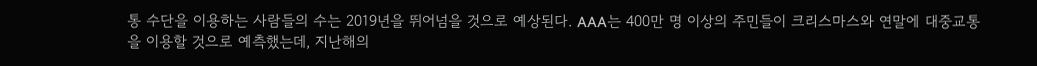통 수단을 이용하는 사람들의 수는 2019년을 뛰어넘을 것으로 예상된다. AAA는 400만 명 이상의 주민들이 크리스마스와 연말에 대중교통을 이용할 것으로 예측했는데, 지난해의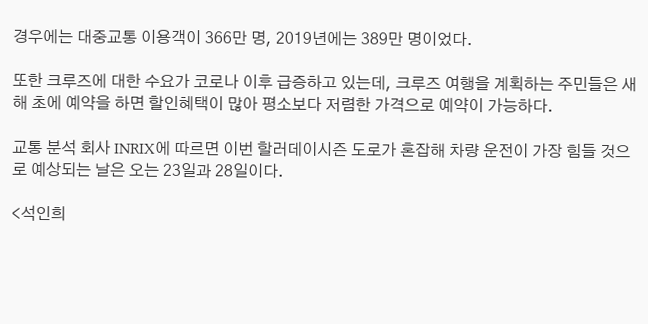경우에는 대중교통 이용객이 366만 명, 2019년에는 389만 명이었다.

또한 크루즈에 대한 수요가 코로나 이후 급증하고 있는데, 크루즈 여행을 계획하는 주민들은 새해 초에 예약을 하면 할인혜택이 많아 평소보다 저렴한 가격으로 예약이 가능하다.

교통 분석 회사 INRIX에 따르면 이번 할러데이시즌 도로가 혼잡해 차량 운전이 가장 힘들 것으로 예상되는 날은 오는 23일과 28일이다.

<석인희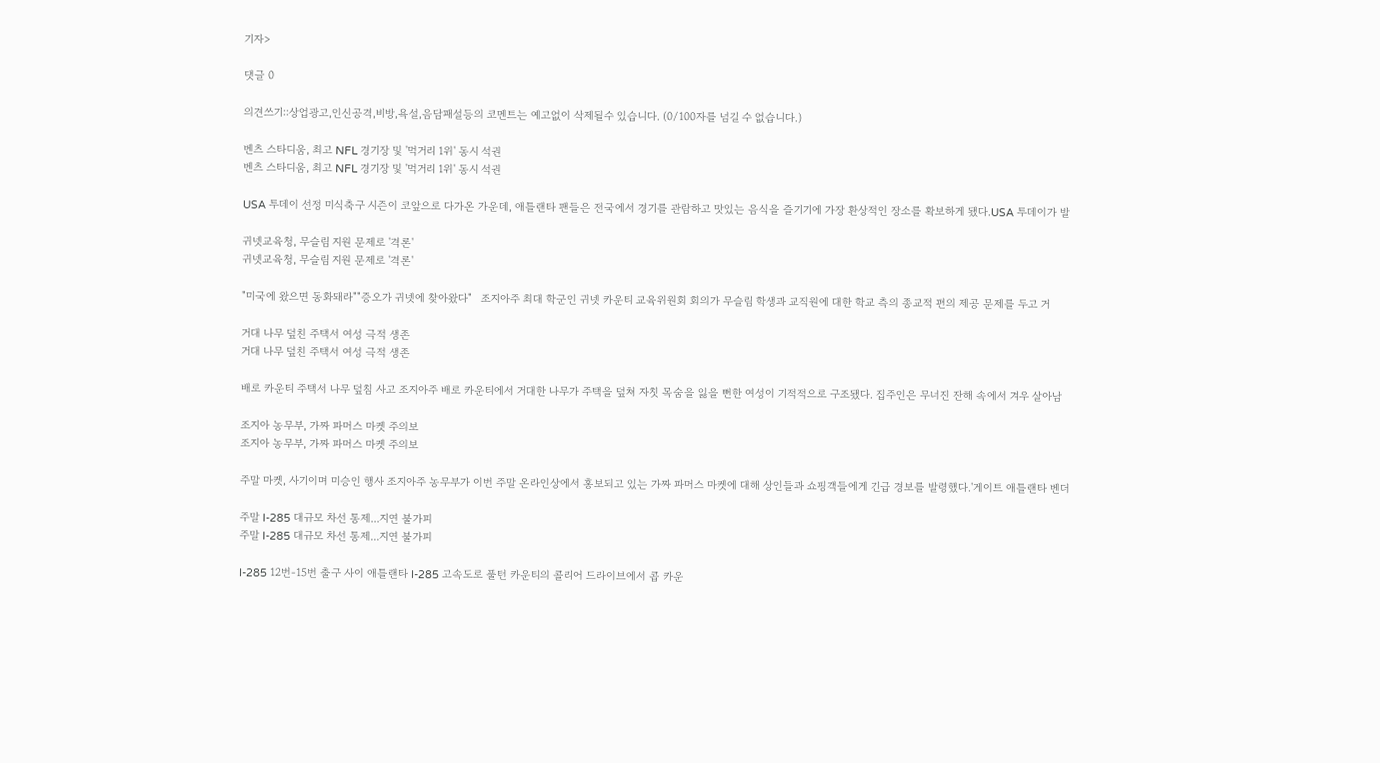기자>

댓글 0

의견쓰기::상업광고,인신공격,비방,욕설,음담패설등의 코멘트는 예고없이 삭제될수 있습니다. (0/100자를 넘길 수 없습니다.)

벤츠 스타디움, 최고 NFL 경기장 및 '먹거리 1위' 동시 석권
벤츠 스타디움, 최고 NFL 경기장 및 '먹거리 1위' 동시 석권

USA 투데이 선정 미식축구 시즌이 코앞으로 다가온 가운데, 애틀랜타 팬들은 전국에서 경기를 관람하고 맛있는 음식을 즐기기에 가장 환상적인 장소를 확보하게 됐다.USA 투데이가 발

귀넷교육청, 무슬림 지원 문제로 '격론'
귀넷교육청, 무슬림 지원 문제로 '격론'

"미국에 왔으면 동화돼라""증오가 귀넷에 찾아왔다"   조지아주 최대 학군인 귀넷 카운티 교육위원회 회의가 무슬림 학생과 교직원에 대한 학교 측의 종교적 편의 제공 문제를 두고 거

거대 나무 덮친 주택서 여성 극적 생존
거대 나무 덮친 주택서 여성 극적 생존

배로 카운티 주택서 나무 덮침 사고 조지아주 배로 카운티에서 거대한 나무가 주택을 덮쳐 자칫 목숨을 잃을 뻔한 여성이 기적적으로 구조됐다. 집주인은 무너진 잔해 속에서 겨우 살아남

조지아 농무부, 가짜 파머스 마켓 주의보
조지아 농무부, 가짜 파머스 마켓 주의보

주말 마켓, 사기이며 미승인 행사 조지아주 농무부가 이번 주말 온라인상에서 홍보되고 있는 가짜 파머스 마켓에 대해 상인들과 쇼핑객들에게 긴급 경보를 발령했다.'게이트 애틀랜타 벤더

주말 I-285 대규모 차선 통제...지연 불가피
주말 I-285 대규모 차선 통제...지연 불가피

I-285 12번-15번 출구 사이 애틀랜타 I-285 고속도로 풀턴 카운티의 콜리어 드라이브에서 콥 카운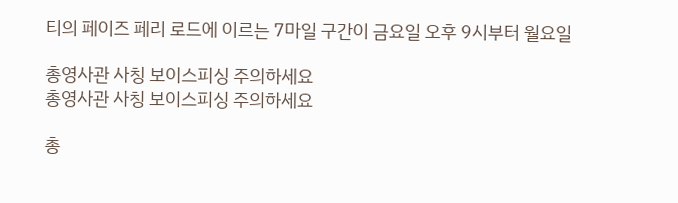티의 페이즈 페리 로드에 이르는 7마일 구간이 금요일 오후 9시부터 월요일

총영사관 사칭 보이스피싱 주의하세요
총영사관 사칭 보이스피싱 주의하세요

총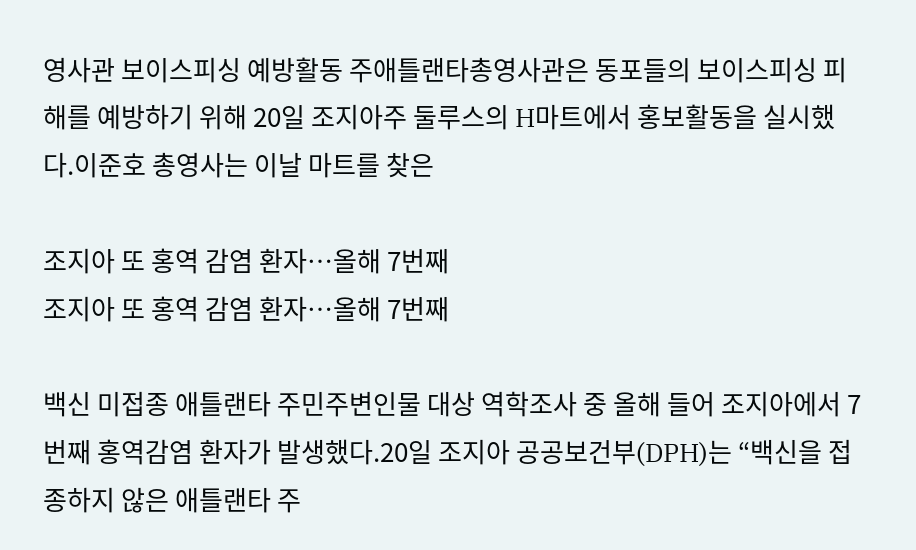영사관 보이스피싱 예방활동 주애틀랜타총영사관은 동포들의 보이스피싱 피해를 예방하기 위해 20일 조지아주 둘루스의 H마트에서 홍보활동을 실시했다.이준호 총영사는 이날 마트를 찾은

조지아 또 홍역 감염 환자…올해 7번째
조지아 또 홍역 감염 환자…올해 7번째

백신 미접종 애틀랜타 주민주변인물 대상 역학조사 중 올해 들어 조지아에서 7번째 홍역감염 환자가 발생했다.20일 조지아 공공보건부(DPH)는 “백신을 접종하지 않은 애틀랜타 주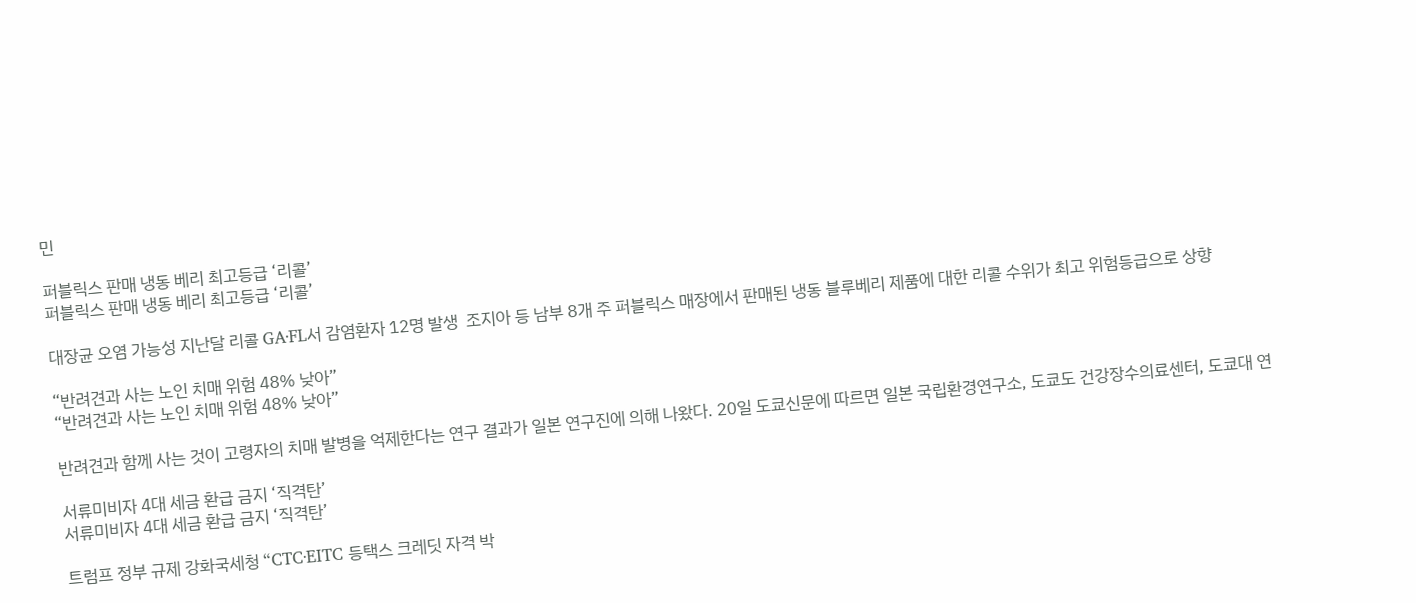민

퍼블릭스 판매 냉동 베리 최고등급 ‘리콜’
퍼블릭스 판매 냉동 베리 최고등급 ‘리콜’

대장균 오염 가능성 지난달 리콜 GA∙FL서 감염환자 12명 발생  조지아 등 남부 8개 주 퍼블릭스 매장에서 판매된 냉동 블루베리 제품에 대한 리콜 수위가 최고 위험등급으로 상향

“반려견과 사는 노인 치매 위험 48% 낮아”
“반려견과 사는 노인 치매 위험 48% 낮아”

반려견과 함께 사는 것이 고령자의 치매 발병을 억제한다는 연구 결과가 일본 연구진에 의해 나왔다. 20일 도쿄신문에 따르면 일본 국립환경연구소, 도쿄도 건강장수의료센터, 도쿄대 연

서류미비자 4대 세금 환급 금지 ‘직격탄’
서류미비자 4대 세금 환급 금지 ‘직격탄’

트럼프 정부 규제 강화국세청 “CTC·EITC 등택스 크레딧 자격 박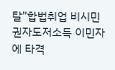탈”합법취업 비시민권자도저소득 이민자에 타격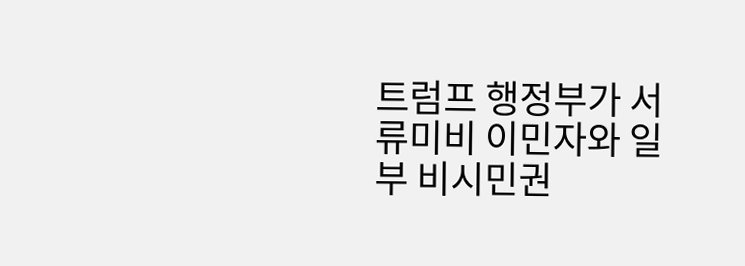트럼프 행정부가 서류미비 이민자와 일부 비시민권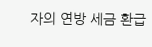자의 연방 세금 환급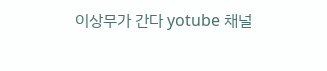이상무가 간다 yotube 채널